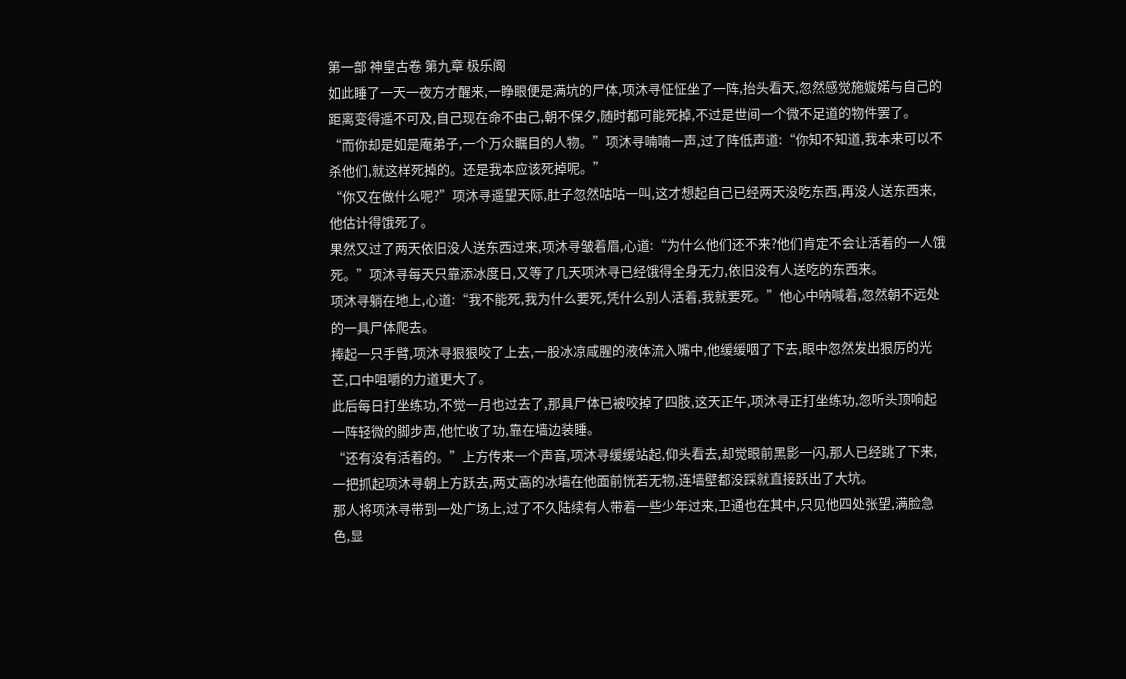第一部 神皇古卷 第九章 极乐阁
如此睡了一天一夜方才醒来,一睁眼便是满坑的尸体,项沐寻怔怔坐了一阵,抬头看天,忽然感觉施嫙婼与自己的距离变得遥不可及,自己现在命不由己,朝不保夕,随时都可能死掉,不过是世间一个微不足道的物件罢了。
“而你却是如是庵弟子,一个万众瞩目的人物。”项沐寻喃喃一声,过了阵低声道:“你知不知道,我本来可以不杀他们,就这样死掉的。还是我本应该死掉呢。”
“你又在做什么呢?”项沐寻遥望天际,肚子忽然咕咕一叫,这才想起自己已经两天没吃东西,再没人送东西来,他估计得饿死了。
果然又过了两天依旧没人送东西过来,项沐寻皱着眉,心道:“为什么他们还不来?他们肯定不会让活着的一人饿死。”项沐寻每天只靠添冰度日,又等了几天项沐寻已经饿得全身无力,依旧没有人送吃的东西来。
项沐寻躺在地上,心道:“我不能死,我为什么要死,凭什么别人活着,我就要死。”他心中呐喊着,忽然朝不远处的一具尸体爬去。
捧起一只手臂,项沐寻狠狠咬了上去,一股冰凉咸腥的液体流入嘴中,他缓缓咽了下去,眼中忽然发出狠厉的光芒,口中咀嚼的力道更大了。
此后每日打坐练功,不觉一月也过去了,那具尸体已被咬掉了四肢,这天正午,项沐寻正打坐练功,忽听头顶响起一阵轻微的脚步声,他忙收了功,靠在墙边装睡。
“还有没有活着的。”上方传来一个声音,项沐寻缓缓站起,仰头看去,却觉眼前黑影一闪,那人已经跳了下来,一把抓起项沐寻朝上方跃去,两丈高的冰墙在他面前恍若无物,连墙壁都没踩就直接跃出了大坑。
那人将项沐寻带到一处广场上,过了不久陆续有人带着一些少年过来,卫通也在其中,只见他四处张望,满脸急色,显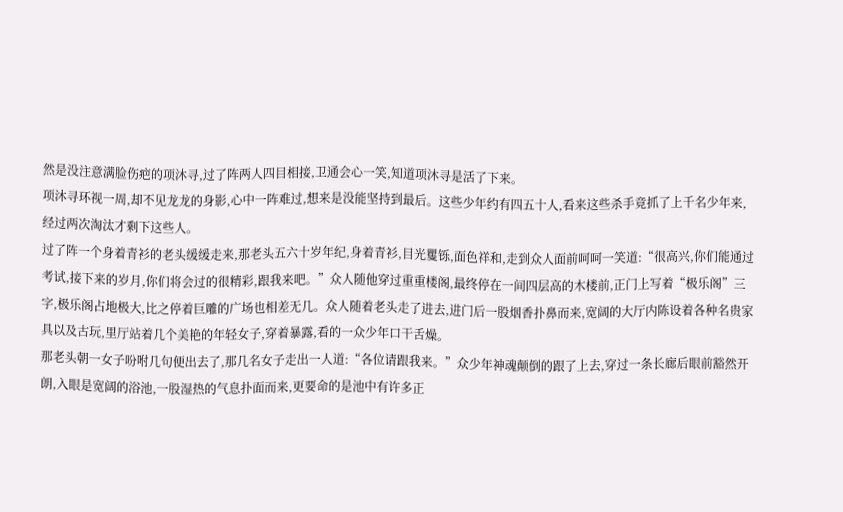然是没注意满脸伤疤的项沐寻,过了阵两人四目相接,卫通会心一笑,知道项沐寻是活了下来。
项沐寻环视一周,却不见龙龙的身影,心中一阵难过,想来是没能坚持到最后。这些少年约有四五十人,看来这些杀手竟抓了上千名少年来,经过两次淘汰才剩下这些人。
过了阵一个身着青衫的老头缓缓走来,那老头五六十岁年纪,身着青衫,目光矍铄,面色祥和,走到众人面前呵呵一笑道:“很高兴,你们能通过考试,接下来的岁月,你们将会过的很精彩,跟我来吧。”众人随他穿过重重楼阁,最终停在一间四层高的木楼前,正门上写着“极乐阁”三字,极乐阁占地极大,比之停着巨雕的广场也相差无几。众人随着老头走了进去,进门后一股烟香扑鼻而来,宽阔的大厅内陈设着各种名贵家具以及古玩,里厅站着几个美艳的年轻女子,穿着暴露,看的一众少年口干舌燥。
那老头朝一女子吩咐几句便出去了,那几名女子走出一人道:“各位请跟我来。”众少年神魂颠倒的跟了上去,穿过一条长廊后眼前豁然开朗,入眼是宽阔的浴池,一股湿热的气息扑面而来,更要命的是池中有许多正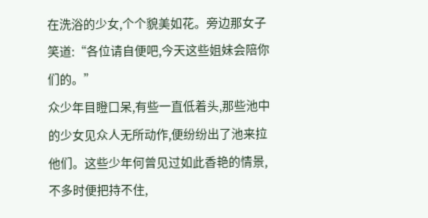在洗浴的少女,个个貌美如花。旁边那女子笑道:“各位请自便吧,今天这些姐妹会陪你们的。”
众少年目瞪口呆,有些一直低着头,那些池中的少女见众人无所动作,便纷纷出了池来拉他们。这些少年何曾见过如此香艳的情景,不多时便把持不住,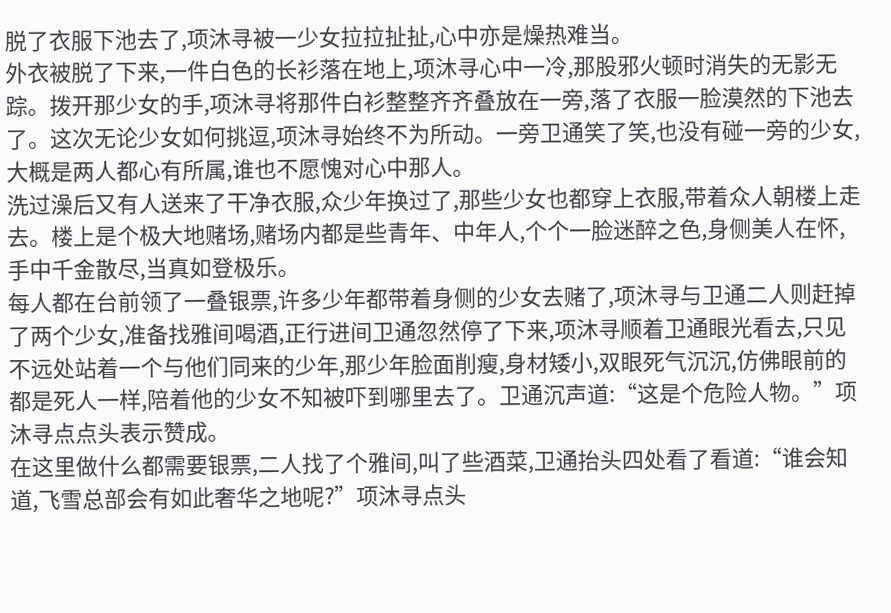脱了衣服下池去了,项沐寻被一少女拉拉扯扯,心中亦是燥热难当。
外衣被脱了下来,一件白色的长衫落在地上,项沐寻心中一冷,那股邪火顿时消失的无影无踪。拨开那少女的手,项沐寻将那件白衫整整齐齐叠放在一旁,落了衣服一脸漠然的下池去了。这次无论少女如何挑逗,项沐寻始终不为所动。一旁卫通笑了笑,也没有碰一旁的少女,大概是两人都心有所属,谁也不愿愧对心中那人。
洗过澡后又有人送来了干净衣服,众少年换过了,那些少女也都穿上衣服,带着众人朝楼上走去。楼上是个极大地赌场,赌场内都是些青年、中年人,个个一脸迷醉之色,身侧美人在怀,手中千金散尽,当真如登极乐。
每人都在台前领了一叠银票,许多少年都带着身侧的少女去赌了,项沐寻与卫通二人则赶掉了两个少女,准备找雅间喝酒,正行进间卫通忽然停了下来,项沐寻顺着卫通眼光看去,只见不远处站着一个与他们同来的少年,那少年脸面削瘦,身材矮小,双眼死气沉沉,仿佛眼前的都是死人一样,陪着他的少女不知被吓到哪里去了。卫通沉声道:“这是个危险人物。”项沐寻点点头表示赞成。
在这里做什么都需要银票,二人找了个雅间,叫了些酒菜,卫通抬头四处看了看道:“谁会知道,飞雪总部会有如此奢华之地呢?”项沐寻点头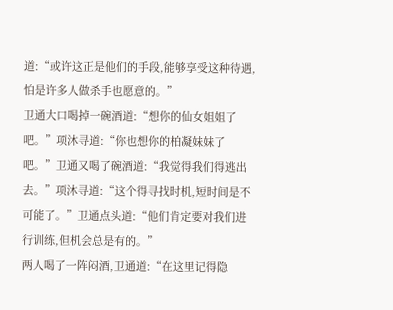道:“或许这正是他们的手段,能够享受这种待遇,怕是许多人做杀手也愿意的。”
卫通大口喝掉一碗酒道:“想你的仙女姐姐了吧。”项沐寻道:“你也想你的柏凝妹妹了吧。”卫通又喝了碗酒道:“我觉得我们得逃出去。”项沐寻道:“这个得寻找时机,短时间是不可能了。”卫通点头道:“他们肯定要对我们进行训练,但机会总是有的。”
两人喝了一阵闷酒,卫通道:“在这里记得隐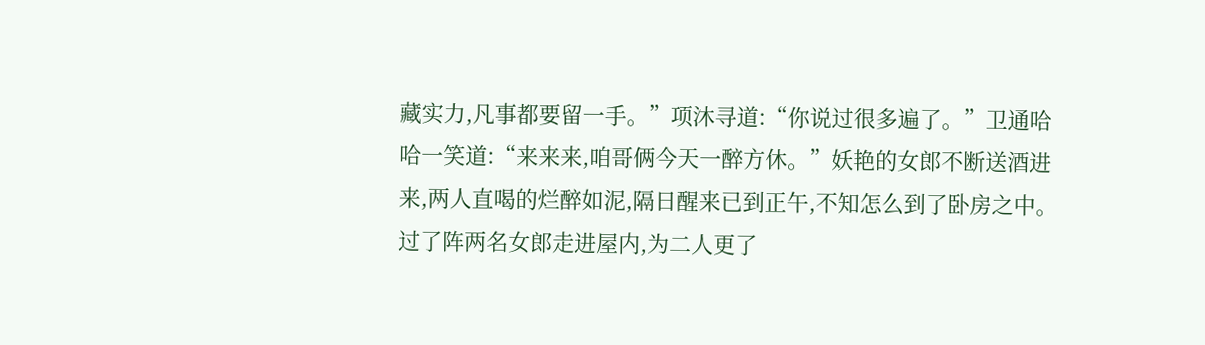藏实力,凡事都要留一手。”项沐寻道:“你说过很多遍了。”卫通哈哈一笑道:“来来来,咱哥俩今天一醉方休。”妖艳的女郎不断送酒进来,两人直喝的烂醉如泥,隔日醒来已到正午,不知怎么到了卧房之中。
过了阵两名女郎走进屋内,为二人更了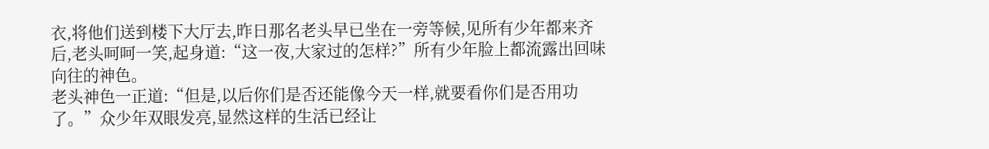衣,将他们送到楼下大厅去,昨日那名老头早已坐在一旁等候,见所有少年都来齐后,老头呵呵一笑,起身道:“这一夜,大家过的怎样?”所有少年脸上都流露出回味向往的神色。
老头神色一正道:“但是,以后你们是否还能像今天一样,就要看你们是否用功了。”众少年双眼发亮,显然这样的生活已经让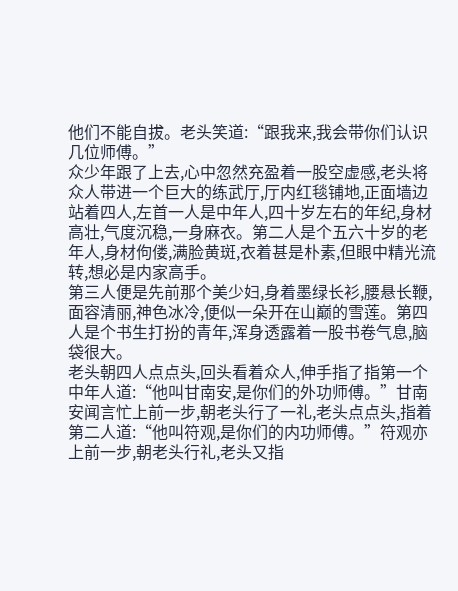他们不能自拔。老头笑道:“跟我来,我会带你们认识几位师傅。”
众少年跟了上去,心中忽然充盈着一股空虚感,老头将众人带进一个巨大的练武厅,厅内红毯铺地,正面墙边站着四人,左首一人是中年人,四十岁左右的年纪,身材高壮,气度沉稳,一身麻衣。第二人是个五六十岁的老年人,身材佝偻,满脸黄斑,衣着甚是朴素,但眼中精光流转,想必是内家高手。
第三人便是先前那个美少妇,身着墨绿长衫,腰悬长鞭,面容清丽,神色冰冷,便似一朵开在山巅的雪莲。第四人是个书生打扮的青年,浑身透露着一股书卷气息,脑袋很大。
老头朝四人点点头,回头看着众人,伸手指了指第一个中年人道:“他叫甘南安,是你们的外功师傅。”甘南安闻言忙上前一步,朝老头行了一礼,老头点点头,指着第二人道:“他叫符观,是你们的内功师傅。”符观亦上前一步,朝老头行礼,老头又指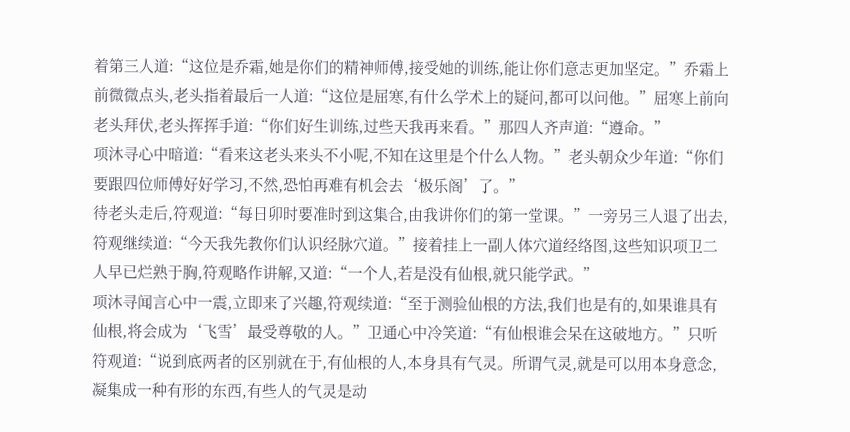着第三人道:“这位是乔霜,她是你们的精神师傅,接受她的训练,能让你们意志更加坚定。”乔霜上前微微点头,老头指着最后一人道:“这位是屈寒,有什么学术上的疑问,都可以问他。”屈寒上前向老头拜伏,老头挥挥手道:“你们好生训练,过些天我再来看。”那四人齐声道:“遵命。”
项沐寻心中暗道:“看来这老头来头不小呢,不知在这里是个什么人物。”老头朝众少年道:“你们要跟四位师傅好好学习,不然,恐怕再难有机会去‘极乐阁’了。”
待老头走后,符观道:“每日卯时要准时到这集合,由我讲你们的第一堂课。”一旁另三人退了出去,符观继续道:“今天我先教你们认识经脉穴道。”接着挂上一副人体穴道经络图,这些知识项卫二人早已烂熟于胸,符观略作讲解,又道:“一个人,若是没有仙根,就只能学武。”
项沐寻闻言心中一震,立即来了兴趣,符观续道:“至于测验仙根的方法,我们也是有的,如果谁具有仙根,将会成为‘飞雪’最受尊敬的人。”卫通心中冷笑道:“有仙根谁会呆在这破地方。”只听符观道:“说到底两者的区别就在于,有仙根的人,本身具有气灵。所谓气灵,就是可以用本身意念,凝集成一种有形的东西,有些人的气灵是动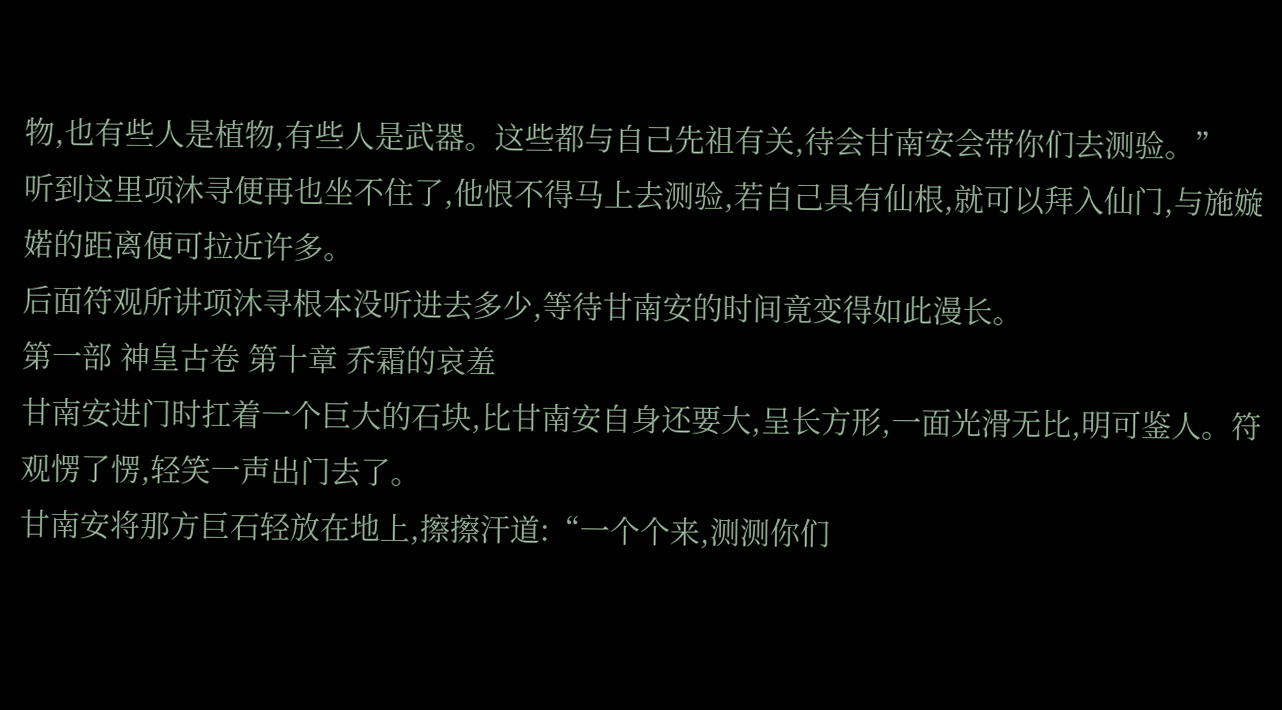物,也有些人是植物,有些人是武器。这些都与自己先祖有关,待会甘南安会带你们去测验。”
听到这里项沐寻便再也坐不住了,他恨不得马上去测验,若自己具有仙根,就可以拜入仙门,与施嫙婼的距离便可拉近许多。
后面符观所讲项沐寻根本没听进去多少,等待甘南安的时间竟变得如此漫长。
第一部 神皇古卷 第十章 乔霜的哀羞
甘南安进门时扛着一个巨大的石块,比甘南安自身还要大,呈长方形,一面光滑无比,明可鉴人。符观愣了愣,轻笑一声出门去了。
甘南安将那方巨石轻放在地上,擦擦汗道:“一个个来,测测你们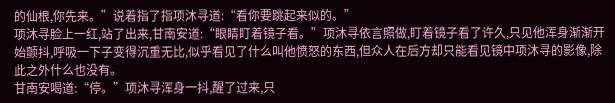的仙根,你先来。”说着指了指项沐寻道:“看你要跳起来似的。”
项沐寻脸上一红,站了出来,甘南安道:“眼睛盯着镜子看。”项沐寻依言照做,盯着镜子看了许久,只见他浑身渐渐开始颤抖,呼吸一下子变得沉重无比,似乎看见了什么叫他愤怒的东西,但众人在后方却只能看见镜中项沐寻的影像,除此之外什么也没有。
甘南安喝道:“停。”项沐寻浑身一抖,醒了过来,只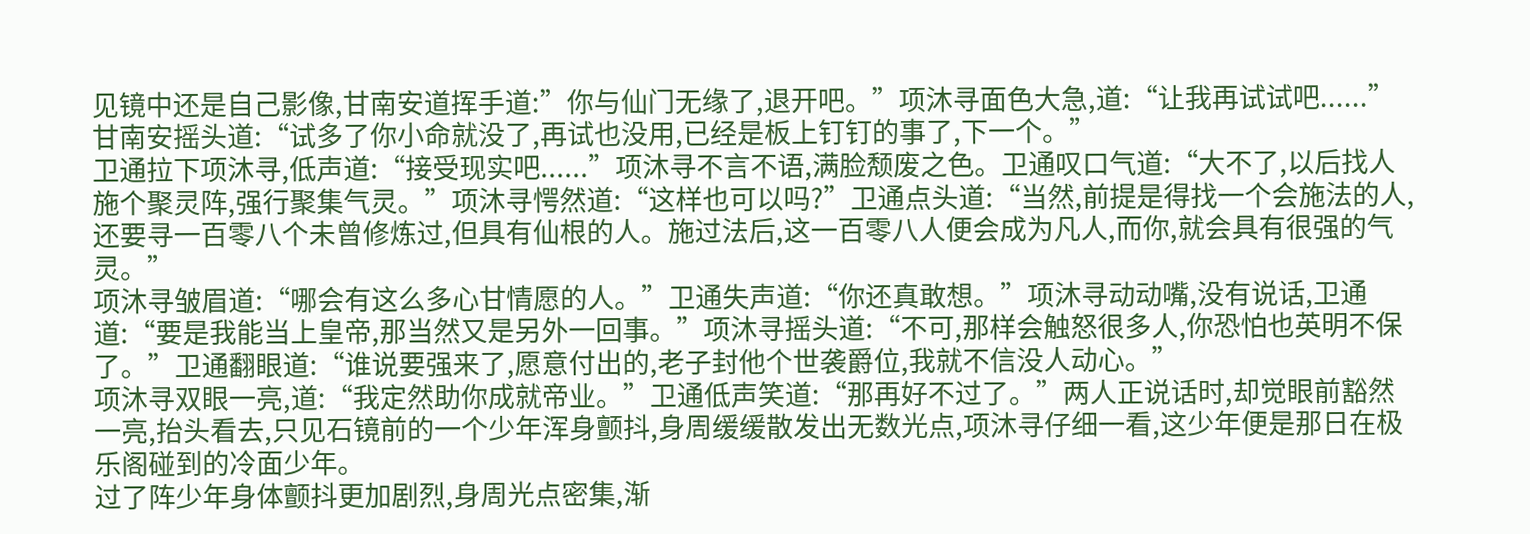见镜中还是自己影像,甘南安道挥手道:”你与仙门无缘了,退开吧。”项沐寻面色大急,道:“让我再试试吧......”甘南安摇头道:“试多了你小命就没了,再试也没用,已经是板上钉钉的事了,下一个。”
卫通拉下项沐寻,低声道:“接受现实吧......”项沐寻不言不语,满脸颓废之色。卫通叹口气道:“大不了,以后找人施个聚灵阵,强行聚集气灵。”项沐寻愕然道:“这样也可以吗?”卫通点头道:“当然,前提是得找一个会施法的人,还要寻一百零八个未曾修炼过,但具有仙根的人。施过法后,这一百零八人便会成为凡人,而你,就会具有很强的气灵。”
项沐寻皱眉道:“哪会有这么多心甘情愿的人。”卫通失声道:“你还真敢想。”项沐寻动动嘴,没有说话,卫通道:“要是我能当上皇帝,那当然又是另外一回事。”项沐寻摇头道:“不可,那样会触怒很多人,你恐怕也英明不保了。”卫通翻眼道:“谁说要强来了,愿意付出的,老子封他个世袭爵位,我就不信没人动心。”
项沐寻双眼一亮,道:“我定然助你成就帝业。”卫通低声笑道:“那再好不过了。”两人正说话时,却觉眼前豁然一亮,抬头看去,只见石镜前的一个少年浑身颤抖,身周缓缓散发出无数光点,项沐寻仔细一看,这少年便是那日在极乐阁碰到的冷面少年。
过了阵少年身体颤抖更加剧烈,身周光点密集,渐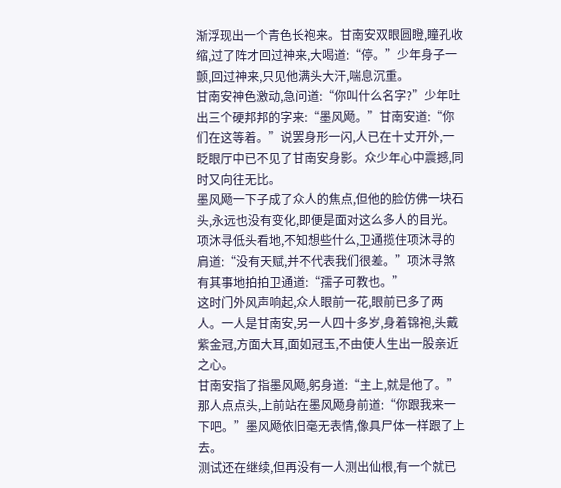渐浮现出一个青色长袍来。甘南安双眼圆瞪,瞳孔收缩,过了阵才回过神来,大喝道:“停。”少年身子一颤,回过神来,只见他满头大汗,喘息沉重。
甘南安神色激动,急问道:“你叫什么名字?”少年吐出三个硬邦邦的字来:“墨风飏。”甘南安道:“你们在这等着。”说罢身形一闪,人已在十丈开外,一眨眼厅中已不见了甘南安身影。众少年心中震撼,同时又向往无比。
墨风飏一下子成了众人的焦点,但他的脸仿佛一块石头,永远也没有变化,即便是面对这么多人的目光。
项沐寻低头看地,不知想些什么,卫通揽住项沐寻的肩道:“没有天赋,并不代表我们很差。”项沐寻煞有其事地拍拍卫通道:“孺子可教也。”
这时门外风声响起,众人眼前一花,眼前已多了两人。一人是甘南安,另一人四十多岁,身着锦袍,头戴紫金冠,方面大耳,面如冠玉,不由使人生出一股亲近之心。
甘南安指了指墨风飏,躬身道:“主上,就是他了。”那人点点头,上前站在墨风飏身前道:“你跟我来一下吧。”墨风飏依旧毫无表情,像具尸体一样跟了上去。
测试还在继续,但再没有一人测出仙根,有一个就已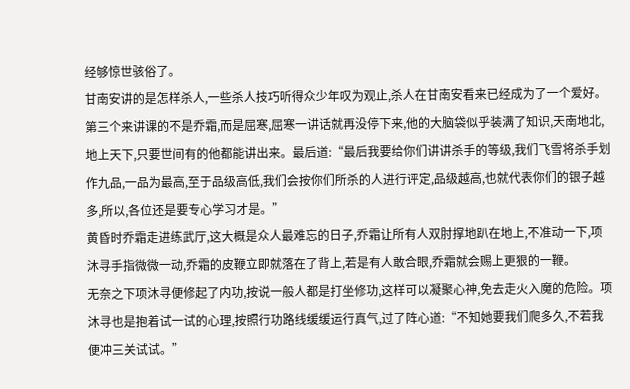经够惊世骇俗了。
甘南安讲的是怎样杀人,一些杀人技巧听得众少年叹为观止,杀人在甘南安看来已经成为了一个爱好。
第三个来讲课的不是乔霜,而是屈寒,屈寒一讲话就再没停下来,他的大脑袋似乎装满了知识,天南地北,地上天下,只要世间有的他都能讲出来。最后道:“最后我要给你们讲讲杀手的等级,我们飞雪将杀手划作九品,一品为最高,至于品级高低,我们会按你们所杀的人进行评定,品级越高,也就代表你们的银子越多,所以,各位还是要专心学习才是。”
黄昏时乔霜走进练武厅,这大概是众人最难忘的日子,乔霜让所有人双肘撑地趴在地上,不准动一下,项沐寻手指微微一动,乔霜的皮鞭立即就落在了背上,若是有人敢合眼,乔霜就会赐上更狠的一鞭。
无奈之下项沐寻便修起了内功,按说一般人都是打坐修功,这样可以凝聚心神,免去走火入魔的危险。项沐寻也是抱着试一试的心理,按照行功路线缓缓运行真气,过了阵心道:“不知她要我们爬多久,不若我便冲三关试试。”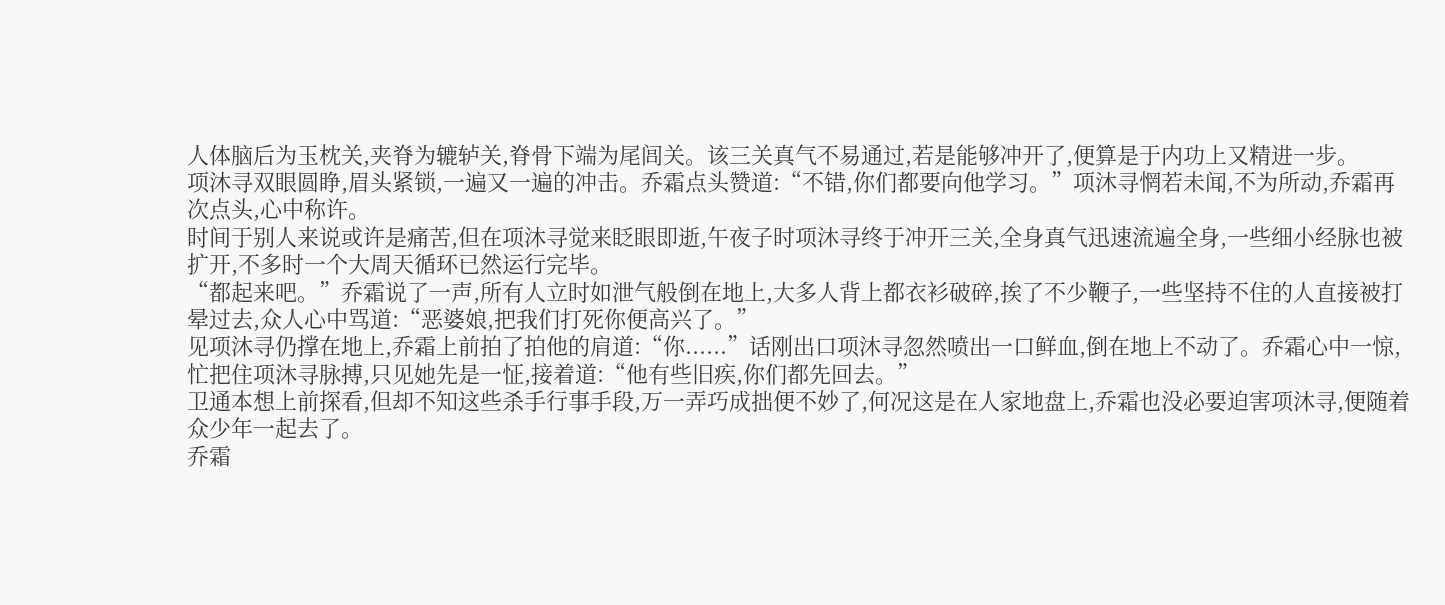人体脑后为玉枕关,夹脊为辘轳关,脊骨下端为尾闾关。该三关真气不易通过,若是能够冲开了,便算是于内功上又精进一步。
项沐寻双眼圆睁,眉头紧锁,一遍又一遍的冲击。乔霜点头赞道:“不错,你们都要向他学习。”项沐寻惘若未闻,不为所动,乔霜再次点头,心中称许。
时间于别人来说或许是痛苦,但在项沐寻觉来眨眼即逝,午夜子时项沐寻终于冲开三关,全身真气迅速流遍全身,一些细小经脉也被扩开,不多时一个大周天循环已然运行完毕。
“都起来吧。”乔霜说了一声,所有人立时如泄气般倒在地上,大多人背上都衣衫破碎,挨了不少鞭子,一些坚持不住的人直接被打晕过去,众人心中骂道:“恶婆娘,把我们打死你便高兴了。”
见项沐寻仍撑在地上,乔霜上前拍了拍他的肩道:“你......”话刚出口项沐寻忽然喷出一口鲜血,倒在地上不动了。乔霜心中一惊,忙把住项沐寻脉搏,只见她先是一怔,接着道:“他有些旧疾,你们都先回去。”
卫通本想上前探看,但却不知这些杀手行事手段,万一弄巧成拙便不妙了,何况这是在人家地盘上,乔霜也没必要迫害项沐寻,便随着众少年一起去了。
乔霜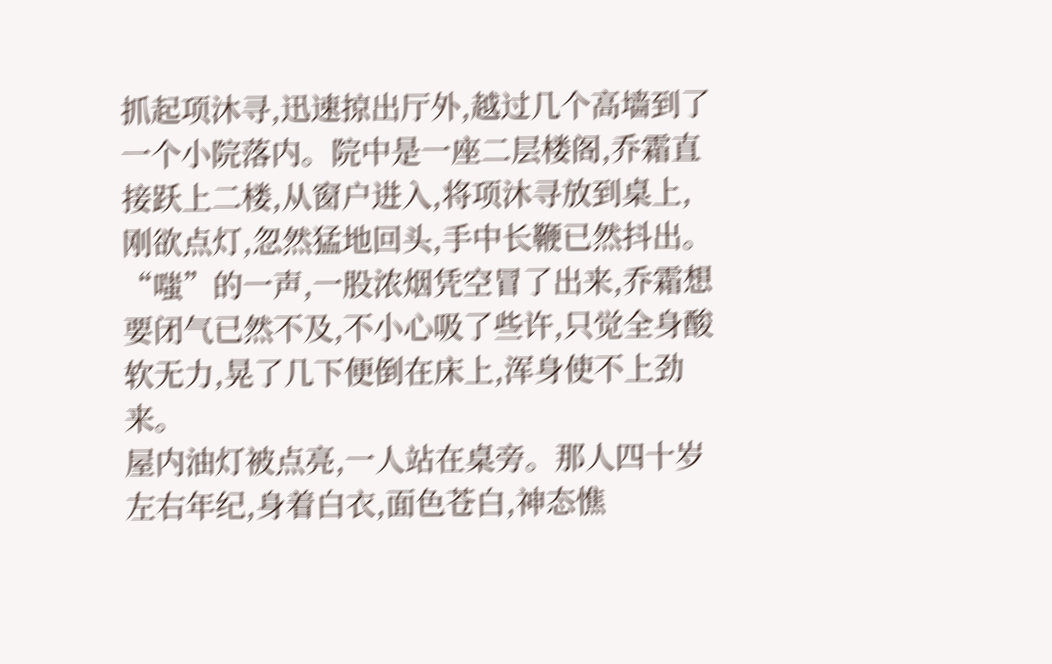抓起项沐寻,迅速掠出厅外,越过几个高墙到了一个小院落内。院中是一座二层楼阁,乔霜直接跃上二楼,从窗户进入,将项沐寻放到桌上,刚欲点灯,忽然猛地回头,手中长鞭已然抖出。
“嗤”的一声,一股浓烟凭空冒了出来,乔霜想要闭气已然不及,不小心吸了些许,只觉全身酸软无力,晃了几下便倒在床上,浑身使不上劲来。
屋内油灯被点亮,一人站在桌旁。那人四十岁左右年纪,身着白衣,面色苍白,神态憔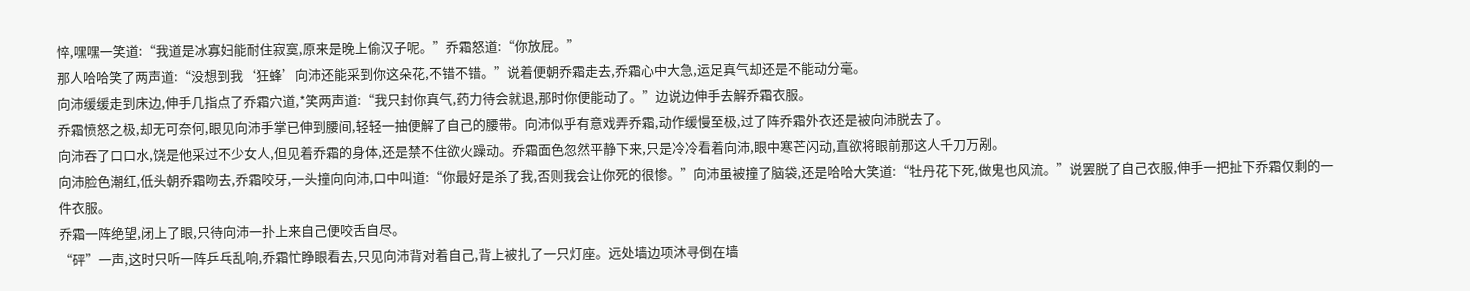悴,嘿嘿一笑道:“我道是冰寡妇能耐住寂寞,原来是晚上偷汉子呢。”乔霜怒道:“你放屁。”
那人哈哈笑了两声道:“没想到我‘狂蜂’向沛还能采到你这朵花,不错不错。”说着便朝乔霜走去,乔霜心中大急,运足真气却还是不能动分毫。
向沛缓缓走到床边,伸手几指点了乔霜穴道,*笑两声道:“我只封你真气,药力待会就退,那时你便能动了。”边说边伸手去解乔霜衣服。
乔霜愤怒之极,却无可奈何,眼见向沛手掌已伸到腰间,轻轻一抽便解了自己的腰带。向沛似乎有意戏弄乔霜,动作缓慢至极,过了阵乔霜外衣还是被向沛脱去了。
向沛吞了口口水,饶是他采过不少女人,但见着乔霜的身体,还是禁不住欲火躁动。乔霜面色忽然平静下来,只是冷冷看着向沛,眼中寒芒闪动,直欲将眼前那这人千刀万剐。
向沛脸色潮红,低头朝乔霜吻去,乔霜咬牙,一头撞向向沛,口中叫道:“你最好是杀了我,否则我会让你死的很惨。”向沛虽被撞了脑袋,还是哈哈大笑道:“牡丹花下死,做鬼也风流。”说罢脱了自己衣服,伸手一把扯下乔霜仅剩的一件衣服。
乔霜一阵绝望,闭上了眼,只待向沛一扑上来自己便咬舌自尽。
“砰”一声,这时只听一阵乒乓乱响,乔霜忙睁眼看去,只见向沛背对着自己,背上被扎了一只灯座。远处墙边项沐寻倒在墙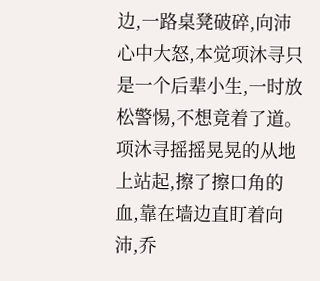边,一路桌凳破碎,向沛心中大怒,本觉项沐寻只是一个后辈小生,一时放松警惕,不想竟着了道。
项沐寻摇摇晃晃的从地上站起,擦了擦口角的血,靠在墙边直盯着向沛,乔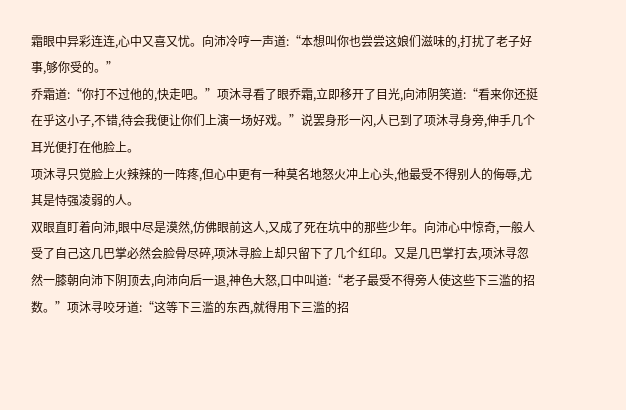霜眼中异彩连连,心中又喜又忧。向沛冷哼一声道:“本想叫你也尝尝这娘们滋味的,打扰了老子好事,够你受的。”
乔霜道:“你打不过他的,快走吧。”项沐寻看了眼乔霜,立即移开了目光,向沛阴笑道:“看来你还挺在乎这小子,不错,待会我便让你们上演一场好戏。”说罢身形一闪,人已到了项沐寻身旁,伸手几个耳光便打在他脸上。
项沐寻只觉脸上火辣辣的一阵疼,但心中更有一种莫名地怒火冲上心头,他最受不得别人的侮辱,尤其是恃强凌弱的人。
双眼直盯着向沛,眼中尽是漠然,仿佛眼前这人,又成了死在坑中的那些少年。向沛心中惊奇,一般人受了自己这几巴掌必然会脸骨尽碎,项沐寻脸上却只留下了几个红印。又是几巴掌打去,项沐寻忽然一膝朝向沛下阴顶去,向沛向后一退,神色大怒,口中叫道:“老子最受不得旁人使这些下三滥的招数。”项沐寻咬牙道:“这等下三滥的东西,就得用下三滥的招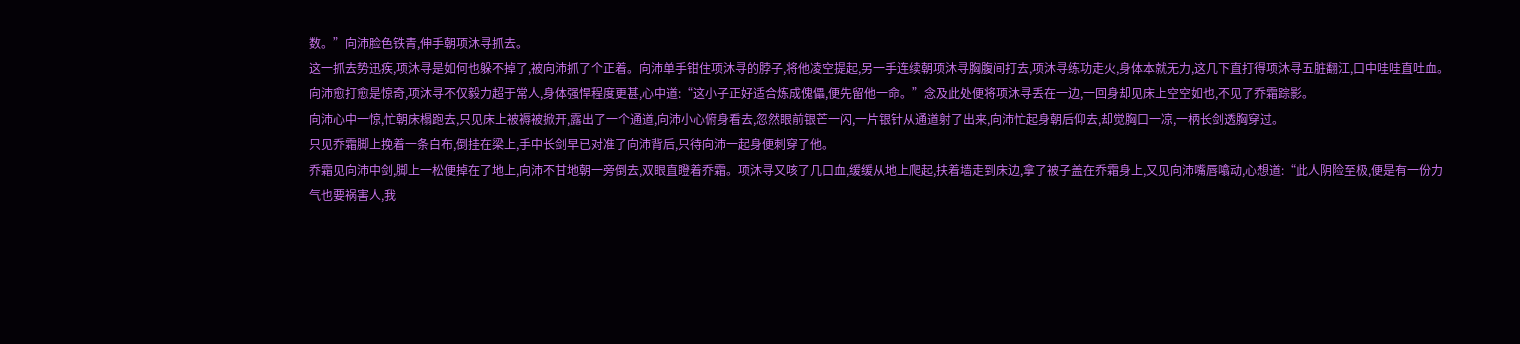数。”向沛脸色铁青,伸手朝项沐寻抓去。
这一抓去势迅疾,项沐寻是如何也躲不掉了,被向沛抓了个正着。向沛单手钳住项沐寻的脖子,将他凌空提起,另一手连续朝项沐寻胸腹间打去,项沐寻练功走火,身体本就无力,这几下直打得项沐寻五脏翻江,口中哇哇直吐血。
向沛愈打愈是惊奇,项沐寻不仅毅力超于常人,身体强悍程度更甚,心中道:“这小子正好适合炼成傀儡,便先留他一命。”念及此处便将项沐寻丢在一边,一回身却见床上空空如也,不见了乔霜踪影。
向沛心中一惊,忙朝床榻跑去,只见床上被褥被掀开,露出了一个通道,向沛小心俯身看去,忽然眼前银芒一闪,一片银针从通道射了出来,向沛忙起身朝后仰去,却觉胸口一凉,一柄长剑透胸穿过。
只见乔霜脚上挽着一条白布,倒挂在梁上,手中长剑早已对准了向沛背后,只待向沛一起身便刺穿了他。
乔霜见向沛中剑,脚上一松便掉在了地上,向沛不甘地朝一旁倒去,双眼直瞪着乔霜。项沐寻又咳了几口血,缓缓从地上爬起,扶着墙走到床边,拿了被子盖在乔霜身上,又见向沛嘴唇噏动,心想道:“此人阴险至极,便是有一份力气也要祸害人,我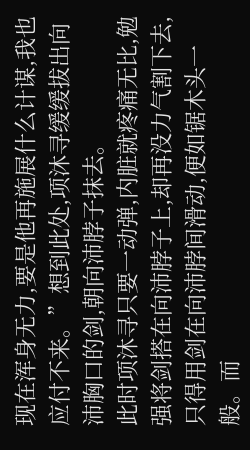现在浑身无力,要是他再施展什么计谋,我也应付不来。”想到此处,项沐寻缓缓拔出向沛胸口的剑,朝向沛脖子抹去。
此时项沐寻只要一动弹,内脏就疼痛无比,勉强将剑搭在向沛脖子上,却再没力气割下去,只得用剑在向沛脖间滑动,便如锯木头一般。而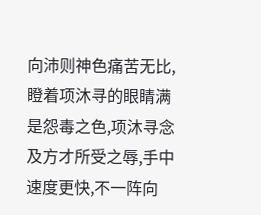向沛则神色痛苦无比,瞪着项沐寻的眼睛满是怨毒之色,项沐寻念及方才所受之辱,手中速度更快,不一阵向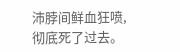沛脖间鲜血狂喷,彻底死了过去。